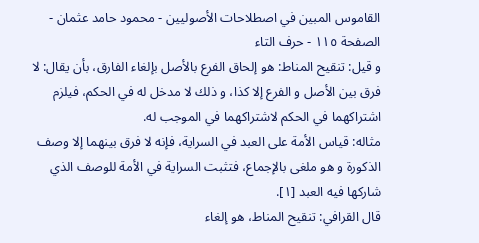القاموس المبين في اصطلاحات الأصوليين - محمود حامد عثمان - الصفحة ١١٥ - حرف التاء
و قيل: تنقيح المناط: هو إلحاق الفرع بالأصل بإلغاء الفارق، بأن يقال: لا فرق بين الأصل و الفرع إلا كذا، و ذلك لا مدخل له في الحكم، فيلزم اشتراكهما في الحكم لاشتراكهما في الموجب له.
مثاله: قياس الأمة على العبد في السراية، فإنه لا فرق بينهما إلا وصف الذكورة و هو ملغى بالإجماع، فتثبت السراية في الأمة للوصف الذي شاركها فيه العبد [١].
قال القرافي: تنقيح المناط، هو إلغاء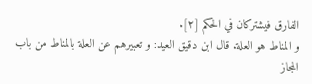الفارق فيشتركان في الحكم [٢].
و المناط هو العلة. قال ابن دقيق العيد: و تعبيرهم عن العلة بالمناط من باب المجاز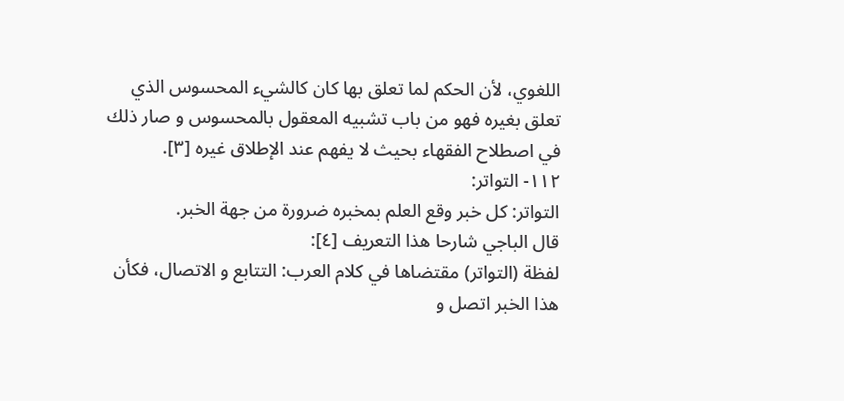اللغوي، لأن الحكم لما تعلق بها كان كالشيء المحسوس الذي تعلق بغيره فهو من باب تشبيه المعقول بالمحسوس و صار ذلك في اصطلاح الفقهاء بحيث لا يفهم عند الإطلاق غيره [٣].
١١٢- التواتر:
التواتر: كل خبر وقع العلم بمخبره ضرورة من جهة الخبر.
قال الباجي شارحا هذا التعريف [٤]:
لفظة (التواتر) مقتضاها في كلام العرب: التتابع و الاتصال، فكأن هذا الخبر اتصل و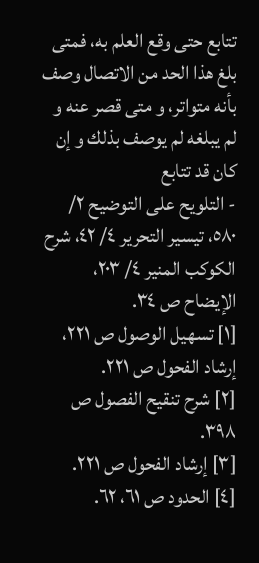تتابع حتى وقع العلم به، فمتى بلغ هذا الحد من الاتصال وصف بأنه متواتر، و متى قصر عنه و لم يبلغه لم يوصف بذلك و إن كان قد تتابع
- التلويح على التوضيح ٢/ ٥٨٠، تيسير التحرير ٤/ ٤٢، شرح الكوكب المنير ٤/ ٢٠٣، الإيضاح ص ٣٤.
[١] تسهيل الوصول ص ٢٢١، إرشاد الفحول ص ٢٢١.
[٢] شرح تنقيح الفصول ص ٣٩٨.
[٣] إرشاد الفحول ص ٢٢١.
[٤] الحدود ص ٦١، ٦٢.